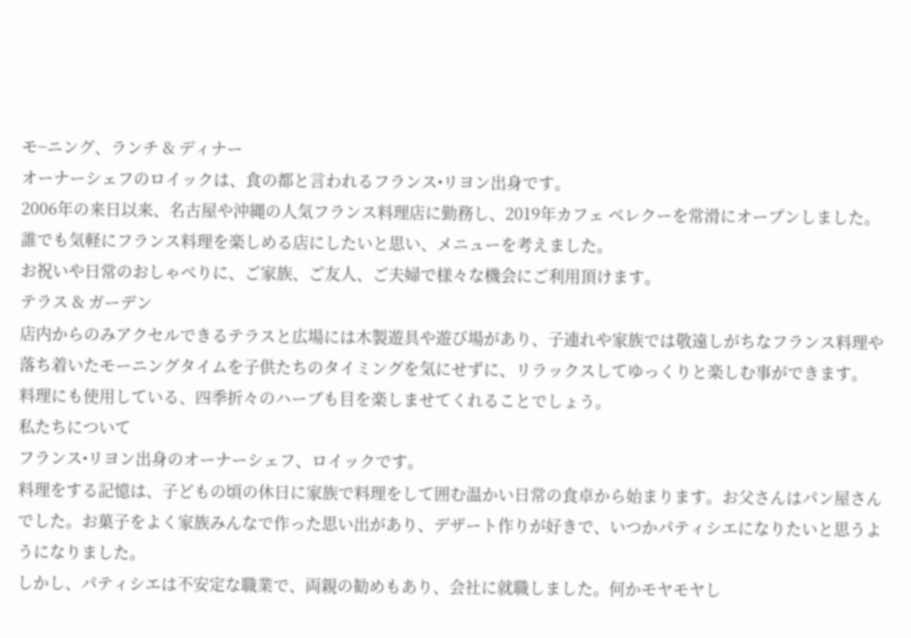モ−ニング、ランチ & ディナー
オーナーシェフのロイックは、食の都と言われるフランス•リヨン出身です。
2006年の来日以来、名古屋や沖縄の人気フランス料理店に勤務し、2019年カフェ ベレクーを常滑にオープンしました。
誰でも気軽にフランス料理を楽しめる店にしたいと思い、メニューを考えました。
お祝いや日常のおしゃべりに、ご家族、ご友人、ご夫婦で様々な機会にご利用頂けます。
テラス & ガーデン
店内からのみアクセルできるテラスと広場には木製遊具や遊び場があり、子連れや家族では敬遠しがちなフランス料理や落ち着いたモーニングタイムを子供たちのタイミングを気にせずに、リラックスしてゆっくりと楽しむ事ができます。
料理にも使用している、四季折々のハーブも目を楽しませてくれることでしょう。
私たちについて
フランス•リヨン出身のオーナーシェフ、ロイックです。
料理をする記憶は、子どもの頃の休日に家族で料理をして囲む温かい日常の食卓から始まります。お父さんはパン屋さんでした。お菓子をよく家族みんなで作った思い出があり、デザート作りが好きで、いつかパティシエになりたいと思うようになりました。
しかし、パティシエは不安定な職業で、両親の勧めもあり、会社に就職しました。何かモヤモヤし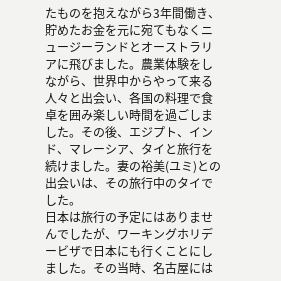たものを抱えながら3年間働き、貯めたお金を元に宛てもなくニュージーランドとオーストラリアに飛びました。農業体験をしながら、世界中からやって来る人々と出会い、各国の料理で食卓を囲み楽しい時間を過ごしました。その後、エジプト、インド、マレーシア、タイと旅行を続けました。妻の裕美(ユミ)との出会いは、その旅行中のタイでした。
日本は旅行の予定にはありませんでしたが、ワーキングホリデービザで日本にも行くことにしました。その当時、名古屋には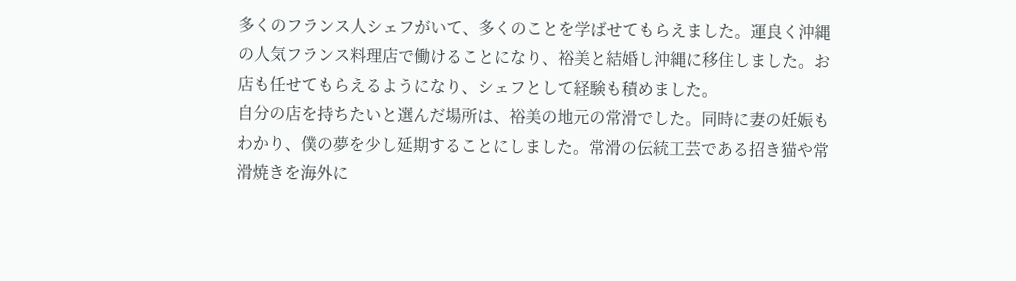多くのフランス人シェフがいて、多くのことを学ばせてもらえました。運良く沖縄の人気フランス料理店で働けることになり、裕美と結婚し沖縄に移住しました。お店も任せてもらえるようになり、シェフとして経験も積めました。
自分の店を持ちたいと選んだ場所は、裕美の地元の常滑でした。同時に妻の妊娠もわかり、僕の夢を少し延期することにしました。常滑の伝統工芸である招き猫や常滑焼きを海外に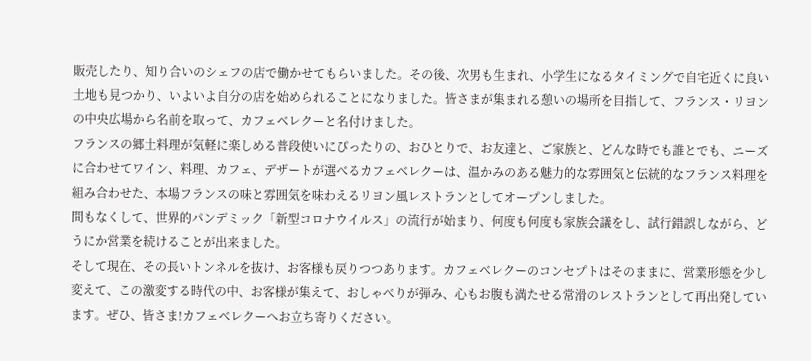販売したり、知り合いのシェフの店で働かせてもらいました。その後、次男も生まれ、小学生になるタイミングで自宅近くに良い土地も見つかり、いよいよ自分の店を始められることになりました。皆さまが集まれる憩いの場所を目指して、フランス・リヨンの中央広場から名前を取って、カフェベレクーと名付けました。
フランスの郷土料理が気軽に楽しめる普段使いにぴったりの、おひとりで、お友達と、ご家族と、どんな時でも誰とでも、ニーズに合わせてワイン、料理、カフェ、デザートが選べるカフェベレクーは、温かみのある魅力的な雰囲気と伝統的なフランス料理を組み合わせた、本場フランスの味と雰囲気を味わえるリヨン風レストランとしてオープンしました。
間もなくして、世界的パンデミック「新型コロナウイルス」の流行が始まり、何度も何度も家族会議をし、試行錯誤しながら、どうにか営業を続けることが出来ました。
そして現在、その長いトンネルを抜け、お客様も戻りつつあります。カフェベレクーのコンセプトはそのままに、営業形態を少し変えて、この激変する時代の中、お客様が集えて、おしゃべりが弾み、心もお腹も満たせる常滑のレストランとして再出発しています。ぜひ、皆さま!カフェベレクーへお立ち寄りください。